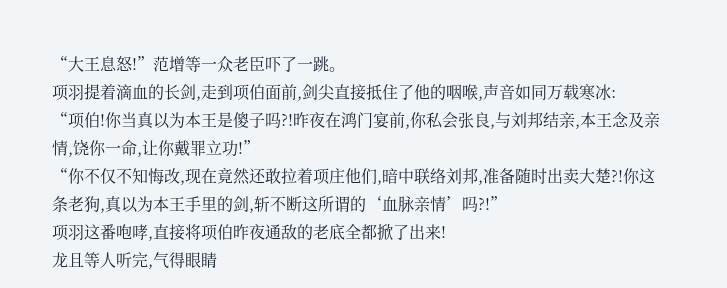“大王息怒!”范增等一众老臣吓了一跳。
项羽提着滴血的长剑,走到项伯面前,剑尖直接抵住了他的咽喉,声音如同万载寒冰:
“项伯!你当真以为本王是傻子吗?!昨夜在鸿门宴前,你私会张良,与刘邦结亲,本王念及亲情,饶你一命,让你戴罪立功!”
“你不仅不知悔改,现在竟然还敢拉着项庄他们,暗中联络刘邦,准备随时出卖大楚?!你这条老狗,真以为本王手里的剑,斩不断这所谓的‘血脉亲情’吗?!”
项羽这番咆哮,直接将项伯昨夜通敌的老底全都掀了出来!
龙且等人听完,气得眼睛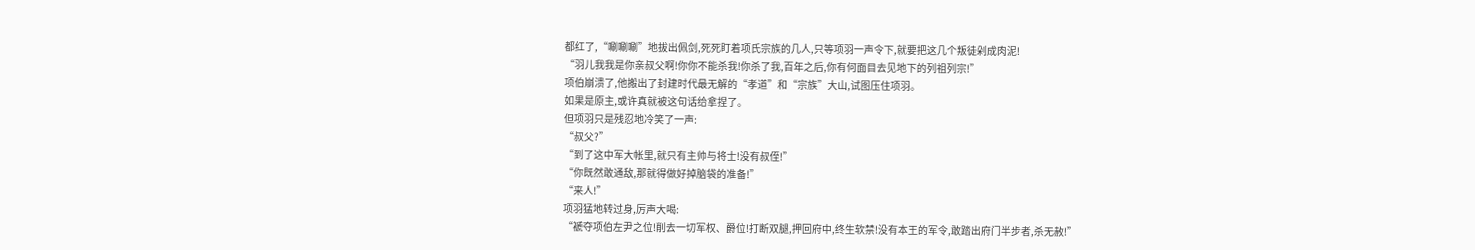都红了,“唰唰唰”地拔出佩剑,死死盯着项氏宗族的几人,只等项羽一声令下,就要把这几个叛徒剁成肉泥!
“羽儿我我是你亲叔父啊!你你不能杀我!你杀了我,百年之后,你有何面目去见地下的列祖列宗!”
项伯崩溃了,他搬出了封建时代最无解的“孝道”和“宗族”大山,试图压住项羽。
如果是原主,或许真就被这句话给拿捏了。
但项羽只是残忍地冷笑了一声:
“叔父?”
“到了这中军大帐里,就只有主帅与将士!没有叔侄!”
“你既然敢通敌,那就得做好掉脑袋的准备!”
“来人!”
项羽猛地转过身,厉声大喝:
“褫夺项伯左尹之位!削去一切军权、爵位!打断双腿,押回府中,终生软禁!没有本王的军令,敢踏出府门半步者,杀无赦!”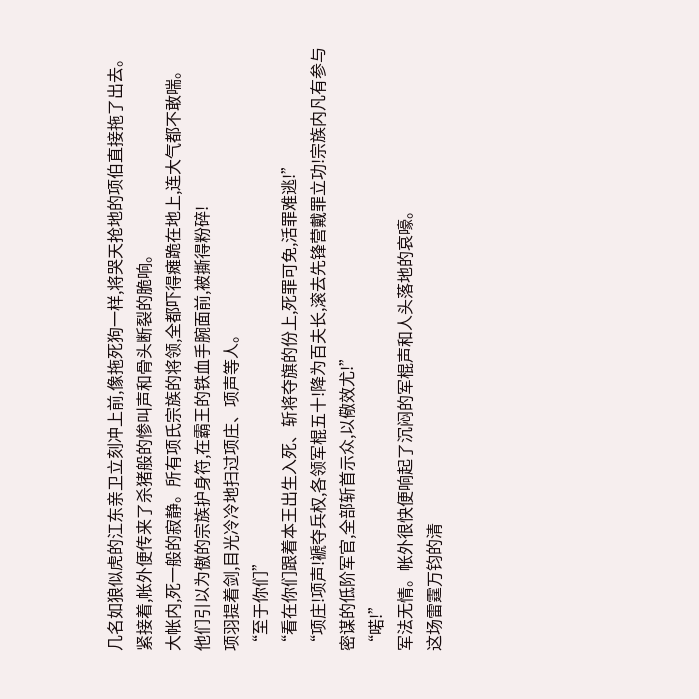几名如狼似虎的江东亲卫立刻冲上前,像拖死狗一样,将哭天抢地的项伯直接拖了出去。紧接着,帐外便传来了杀猪般的惨叫声和骨头断裂的脆响。
大帐内,死一般的寂静。所有项氏宗族的将领,全都吓得瘫跪在地上,连大气都不敢喘。
他们引以为傲的宗族护身符,在霸王的铁血手腕面前,被撕得粉碎!
项羽提着剑,目光冷冷地扫过项庄、项声等人。
“至于你们”
“看在你们跟着本王出生入死、斩将夺旗的份上,死罪可免,活罪难逃!”
“项庄!项声!褫夺兵权,各领军棍五十!降为百夫长,滚去先锋营戴罪立功!宗族内凡有参与密谋的低阶军官,全部斩首示众,以儆效尤!”
“喏!”
军法无情。帐外很快便响起了沉闷的军棍声和人头落地的哀嚎。
这场雷霆万钧的清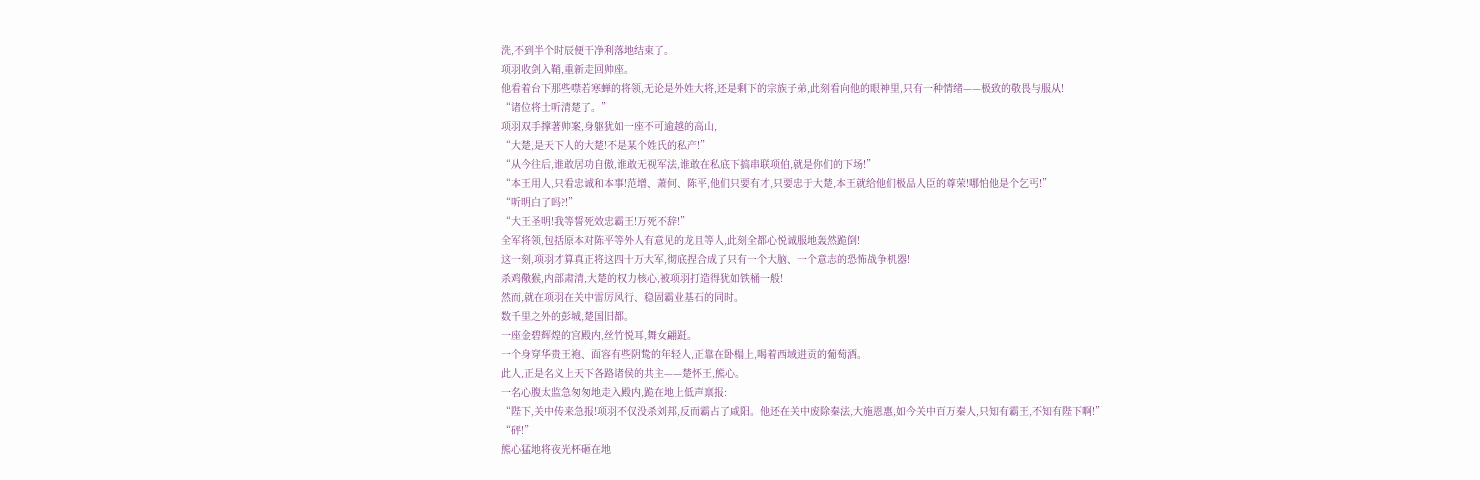洗,不到半个时辰便干净利落地结束了。
项羽收剑入鞘,重新走回帅座。
他看着台下那些噤若寒蝉的将领,无论是外姓大将,还是剩下的宗族子弟,此刻看向他的眼神里,只有一种情绪——极致的敬畏与服从!
“诸位将士听清楚了。”
项羽双手撑著帅案,身躯犹如一座不可逾越的高山,
“大楚,是天下人的大楚!不是某个姓氏的私产!”
“从今往后,谁敢居功自傲,谁敢无视军法,谁敢在私底下搞串联项伯,就是你们的下场!”
“本王用人,只看忠诚和本事!范增、萧何、陈平,他们只要有才,只要忠于大楚,本王就给他们极品人臣的尊荣!哪怕他是个乞丐!”
“听明白了吗?!”
“大王圣明!我等誓死效忠霸王!万死不辞!”
全军将领,包括原本对陈平等外人有意见的龙且等人,此刻全都心悦诚服地轰然跪倒!
这一刻,项羽才算真正将这四十万大军,彻底捏合成了只有一个大脑、一个意志的恐怖战争机器!
杀鸡儆猴,内部肃清,大楚的权力核心,被项羽打造得犹如铁桶一般!
然而,就在项羽在关中雷厉风行、稳固霸业基石的同时。
数千里之外的彭城,楚国旧都。
一座金碧辉煌的宫殿内,丝竹悦耳,舞女翩跹。
一个身穿华贵王袍、面容有些阴鸷的年轻人,正靠在卧榻上,喝着西域进贡的葡萄酒。
此人,正是名义上天下各路诸侯的共主——楚怀王,熊心。
一名心腹太监急匆匆地走入殿内,跪在地上低声禀报:
“陛下,关中传来急报!项羽不仅没杀刘邦,反而霸占了咸阳。他还在关中废除秦法,大施恩惠,如今关中百万秦人,只知有霸王,不知有陛下啊!”
“砰!”
熊心猛地将夜光杯砸在地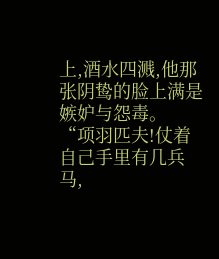上,酒水四溅,他那张阴鸷的脸上满是嫉妒与怨毒。
“项羽匹夫!仗着自己手里有几兵马,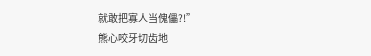就敢把寡人当傀儡?!”
熊心咬牙切齿地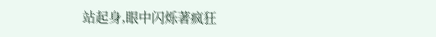站起身,眼中闪烁著疯狂